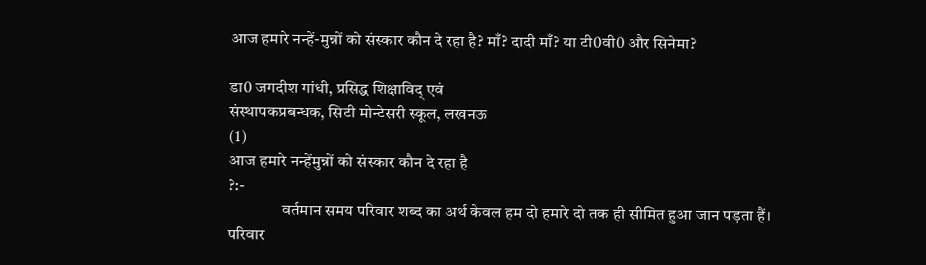आज हमारे नन्हें-मुन्नों को संस्कार कौन दे रहा है? माँ? दादी माँ? या टी0वी0 और सिनेमा?

डा0 जगदीश गांधी, प्रसिद्ध शिक्षाविद् एवं
संस्थापकप्रबन्धक, सिटी मोन्टेसरी स्कूल, लखनऊ
(1)
आज हमारे नन्हेंमुन्नों को संस्कार कौन दे रहा है
?:-
                वर्तमान समय परिवार शब्द का अर्थ केवल हम दो हमारे दो तक ही सीमित हुआ जान पड़ता हैं। परिवार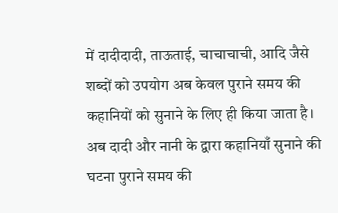में दादीदादी, ताऊताई, चाचाचाची, आदि जैसे शब्दों को उपयोग अब केवल पुराने समय की कहानियों को सुनाने के लिए ही किया जाता है। अब दादी और नानी के द्वारा कहानियाँ सुनाने की घटना पुराने समय की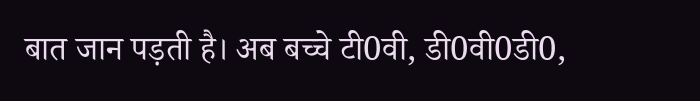बात जान पड़ती है। अब बच्चे टी0वी, डी0वी0डी0,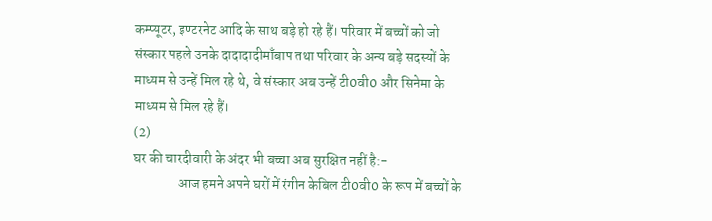कम्प्यूटर, इण्टरनेट आदि के साथ बड़े हो रहे हैं। परिवार में बच्चों को जो संस्कार पहले उनके दादादादीमाँबाप तथा परिवार के अन्य बड़े सदस्यों के माध्यम से उन्हें मिल रहे थे, वे संस्कार अब उन्हें टी0वी0 और सिनेमा के माध्यम से मिल रहे हैं।
(2)
घर की चारदीवारी के अंदर भी बच्चा अब सुरक्षित नहीं है:-
                आज हमने अपने घरों में रंगीन केबिल टी0वी0 के रूप में बच्चों के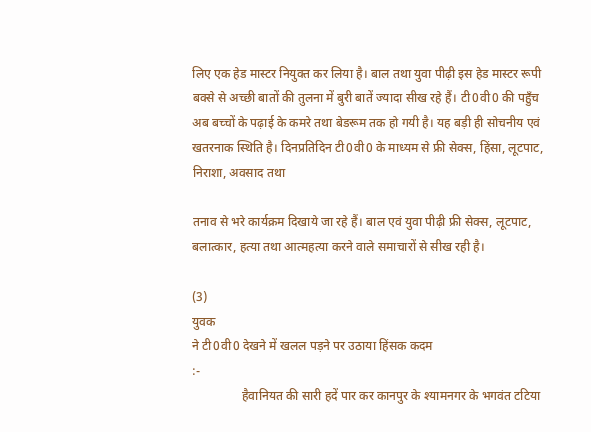लिए एक हेड मास्टर नियुक्त कर लिया है। बाल तथा युवा पीढ़ी इस हेड मास्टर रूपी बक्से से अच्छी बातों की तुलना में बुरी बातें ज्यादा सीख रहे हैं। टी0वी0 की पहुँच अब बच्चों के पढ़ाई के कमरे तथा बेडरूम तक हो गयी है। यह बड़ी ही सोचनीय एवं खतरनाक स्थिति है। दिनप्रतिदिन टी0वी0 के माध्यम से फ्री सेक्स, हिंसा, लूटपाट, निराशा, अवसाद तथा

तनाव से भरे कार्यक्रम दिखाये जा रहे हैं। बाल एवं युवा पीढ़ी फ्री सेक्स, लूटपाट, बलात्कार, हत्या तथा आत्महत्या करने वाले समाचारों से सीख रही है।

(3)
युवक
ने टी0वी0 देखने में खलल पड़ने पर उठाया हिंसक कदम
:-
                हैवानियत की सारी हदें पार कर कानपुर के श्यामनगर के भगवंत टटिया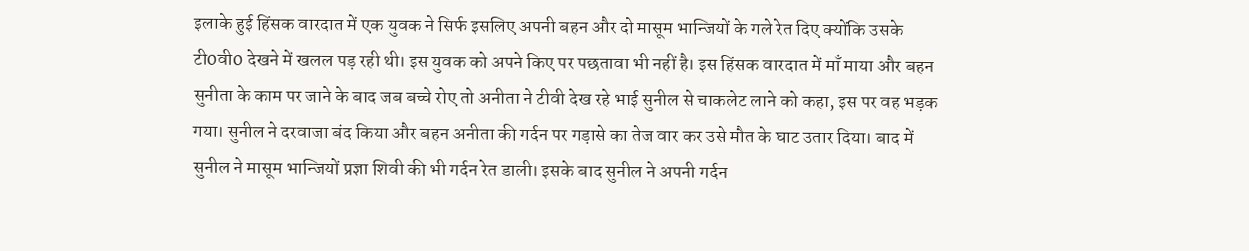इलाके हुई हिंसक वारदात में एक युवक ने सिर्फ इसलिए अपनी बहन और दो मासूम भान्जियों के गले रेत दिए क्योंकि उसके टी0वी0 देखने में खलल पड़ रही थी। इस युवक को अपने किए पर पछतावा भी नहीं है। इस हिंसक वारदात में माँ माया और बहन सुनीता के काम पर जाने के बाद जब बच्चे रोए तो अनीता ने टीवी देख रहे भाई सुनील से चाकलेट लाने को कहा, इस पर वह भड़क गया। सुनील ने दरवाजा बंद किया और बहन अनीता की गर्दन पर गड़ासे का तेज वार कर उसे मौत के घाट उतार दिया। बाद में सुनील ने मासूम भान्जियों प्रज्ञा शिवी की भी गर्दन रेत डाली। इसके बाद सुनील ने अपनी गर्दन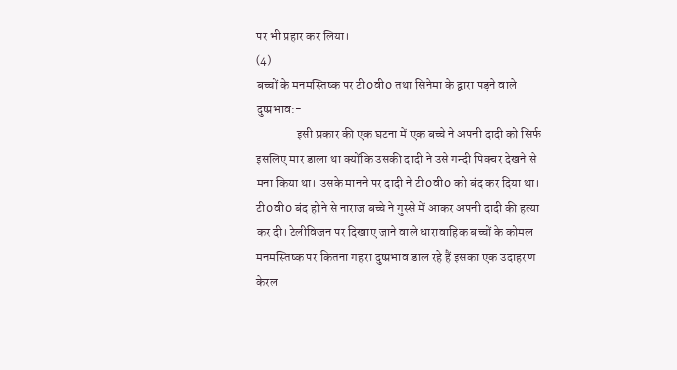पर भी प्रहार कर लिया।
(4)
बच्चों के मनमस्तिष्क पर टी0वी0 तथा सिनेमा के द्वारा पड़ने वाले दुष्प्रभाव:-
                इसी प्रकार की एक घटना में एक बच्चे ने अपनी दादी को सिर्फ इसलिए मार डाला था क्योंकि उसकी दादी ने उसे गन्दी पिक्चर देखने से मना किया था। उसके मानने पर दादी ने टी0वी0 को बंद कर दिया था। टी0वी0 बंद होने से नाराज बच्चे ने गुस्से में आकर अपनी दादी की हत्या कर दी। टेलीविजन पर दिखाए जाने वाले धारावाहिक बच्चों के कोमल मनमस्तिष्क पर कितना गहरा दुष्प्रभाव डाल रहे हैं इसका एक उदाहरण केरल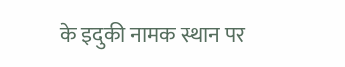के इदुकी नामक स्थान पर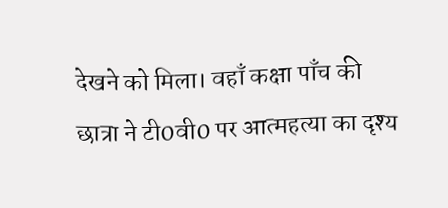देखने को मिला। वहाँ कक्षा पाँच की छात्रा ने टी0वी0 पर आत्महत्या का दृश्य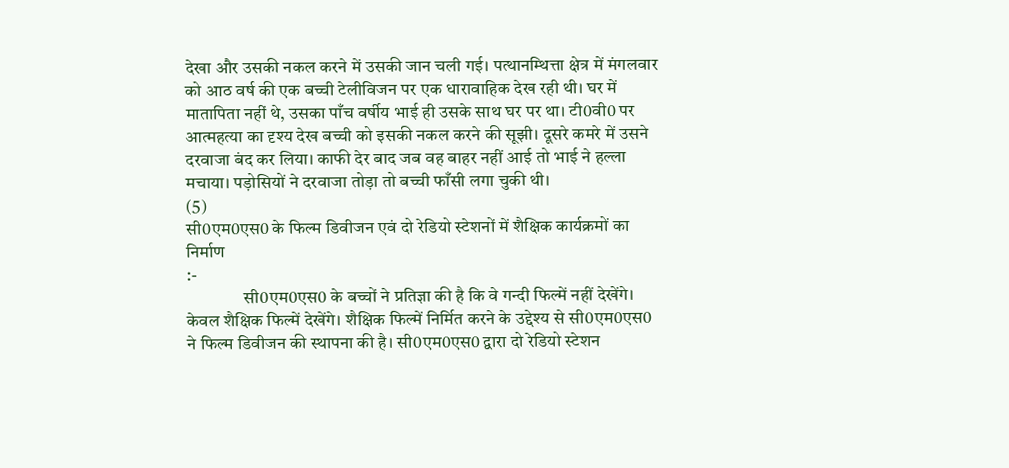देखा और उसकी नकल करने में उसकी जान चली गई। पत्थानम्थित्ता क्षेत्र में मंगलवार को आठ वर्ष की एक बच्ची टेलीविजन पर एक धारावाहिक देख रही थी। घर में मातापिता नहीं थे, उसका पाँच वर्षीय भाई ही उसके साथ घर पर था। टी0वी0 पर आत्महत्या का दृश्य देख बच्ची को इसकी नकल करने की सूझी। दूसरे कमरे में उसने दरवाजा बंद कर लिया। काफी देर बाद जब वह बाहर नहीं आई तो भाई ने हल्ला मचाया। पड़ोसियों ने दरवाजा तोड़ा तो बच्ची फाँसी लगा चुकी थी।
(5)
सी0एम0एस0 के फिल्म डिवीजन एवं दो रेडियो स्टेशनों में शैक्षिक कार्यक्रमों का निर्माण
:-
                सी0एम0एस0 के बच्चों ने प्रतिज्ञा की है कि वे गन्दी फिल्में नहीं देखेंगे। केवल शैक्षिक फिल्में देखेंगे। शैक्षिक फिल्में निर्मित करने के उद्देश्य से सी0एम0एस0 ने फिल्म डिवीजन की स्थापना की है। सी0एम0एस0 द्वारा दो रेडियो स्टेशन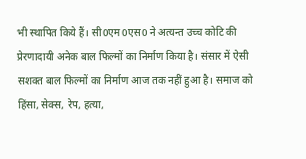भी स्थापित किये हैं। सी0एम0एस0 ने अत्यन्त उच्च कोटि की प्रेरणादायी अनेक बाल फिल्मों का निर्माण किया है। संसार में ऐसी सशक्त बाल फिल्मों का निर्माण आज तक नहीं हुआ है। समाज को हिंसा, सेक्स, रेप, हत्या,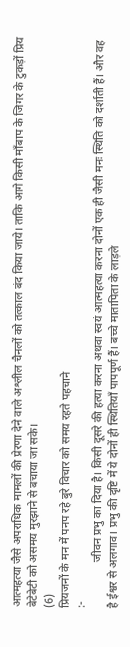आत्महत्या जैसे अपराधिक मामलों की प्रेरणा देने वाले अश्लील चैनलों को तत्काल बंद किया जाये। ताकि आगे किसी माँबाप के जिगर के टुकड़ों प्रिय बेटेबेटी को असमय मुरझाने से बचाया जा सके।
(6)
प्रियजनों के मन में पनप रहे बुरे विचार को समय रहते पहचाने
:-
                जीवन प्रभु का दिया है। किसी दूसरे की हत्या करना अथवा स्वयं आत्महत्या करना दोनों एक ही जैसी मनः स्थिति को दर्शाती हैं। और वह है ईश्वर से अलगाव। प्रभु की दृष्टि में ये दोनों ही स्थितियाँ पापपूर्ण हैं। बच्चे मातापिता के लाड़ले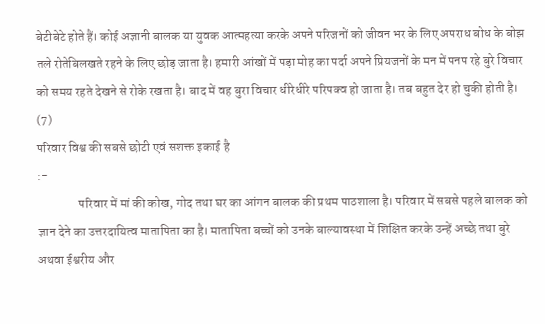बेटीबेटे होते हैं। कोई अज्ञानी बालक या युवक आत्महत्या करके अपने परिजनों को जीवन भर के लिए अपराध बोध के बोझ तले रोतेबिलखते रहने के लिए छोड़ जाता है। हमारी आंखों में पड़ा मोह का पर्दा अपने प्रियजनों के मन में पनप रहे बुरे विचार को समय रहते देखने से रोके रखता है। बाद में वह बुरा विचार धीरेधीरे परिपक्व हो जाता है। तब बहुत देर हो चुकी होती है।
(7)
परिवार विश्व की सबसे छोटी एवं सशक्त इकाई है
:-
                परिवार में मां की कोख, गोद तथा घर का आंगन बालक की प्रथम पाठशाला है। परिवार में सबसे पहले बालक को ज्ञान देने का उत्तरदायित्व मातापिता का है। मातापिता बच्चों को उनके बाल्यावस्था में शिक्षित करके उन्हें अच्छे तथा बुरे अथवा ईश्वरीय और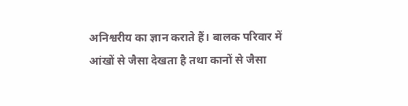अनिश्वरीय का ज्ञान कराते हैं। बालक परिवार में आंखों से जैसा देखता है तथा कानों से जैसा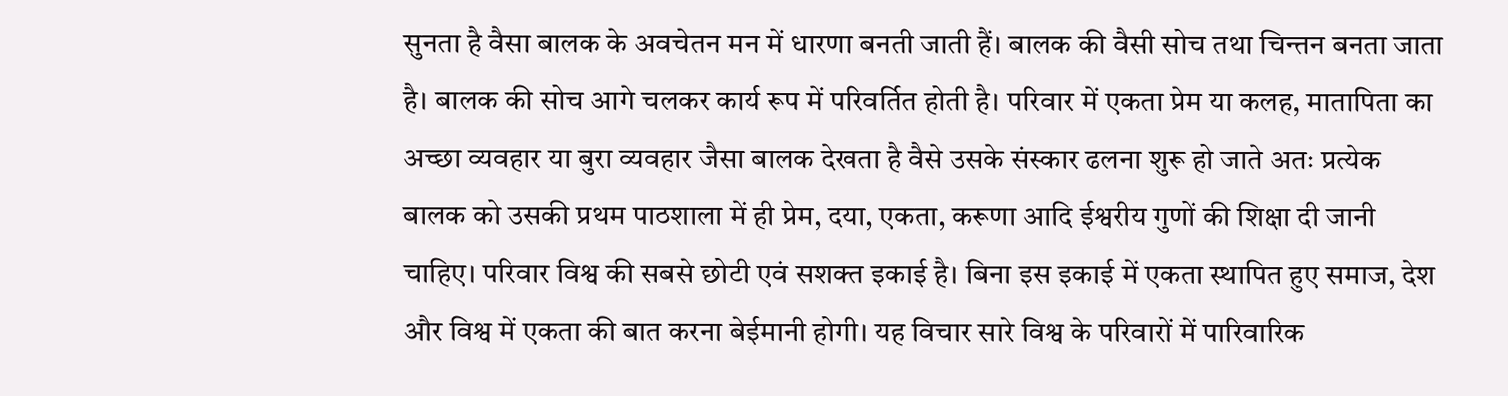सुनता है वैसा बालक के अवचेतन मन में धारणा बनती जाती हैं। बालक की वैसी सोच तथा चिन्तन बनता जाता है। बालक की सोच आगे चलकर कार्य रूप में परिवर्तित होती है। परिवार में एकता प्रेम या कलह, मातापिता का अच्छा व्यवहार या बुरा व्यवहार जैसा बालक देखता है वैसे उसके संस्कार ढलना शुरू हो जाते अतः प्रत्येक बालक को उसकी प्रथम पाठशाला में ही प्रेम, दया, एकता, करूणा आदि ईश्वरीय गुणों की शिक्षा दी जानी चाहिए। परिवार विश्व की सबसे छोटी एवं सशक्त इकाई है। बिना इस इकाई में एकता स्थापित हुए समाज, देश और विश्व में एकता की बात करना बेईमानी होगी। यह विचार सारे विश्व के परिवारों में पारिवारिक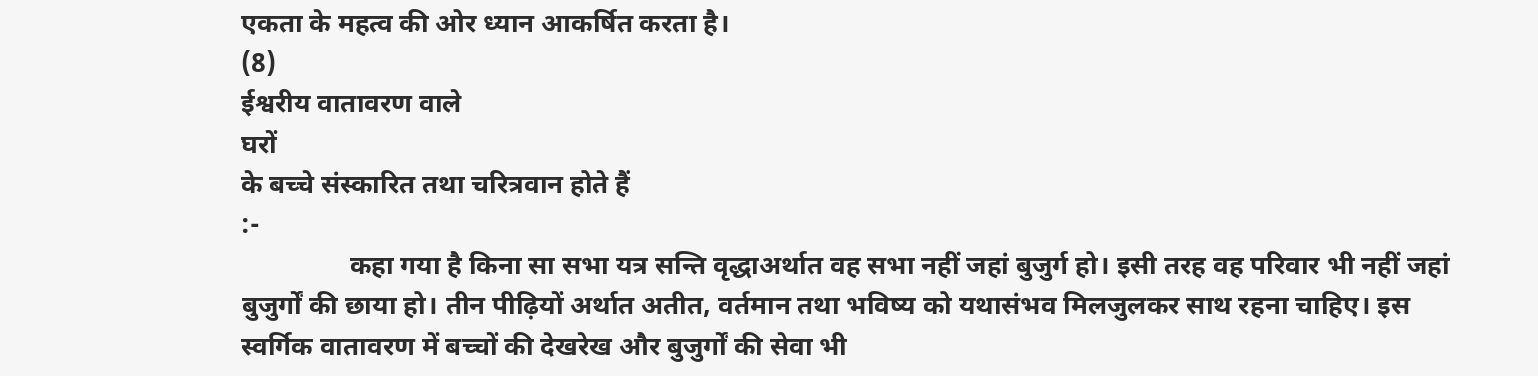एकता के महत्व की ओर ध्यान आकर्षित करता है।
(8)
ईश्वरीय वातावरण वाले
घरों
के बच्चे संस्कारित तथा चरित्रवान होते हैं
:-
                कहा गया है किना सा सभा यत्र सन्ति वृद्धाअर्थात वह सभा नहीं जहां बुजुर्ग हो। इसी तरह वह परिवार भी नहीं जहां बुजुर्गों की छाया हो। तीन पीढ़ियों अर्थात अतीत, वर्तमान तथा भविष्य को यथासंभव मिलजुलकर साथ रहना चाहिए। इस स्वर्गिक वातावरण में बच्चों की देखरेख और बुजुर्गों की सेवा भी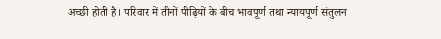अच्छी होती है। परिवार में तीनों पीढ़ियों के बीच भावपूर्ण तथा न्यायपूर्ण संतुलन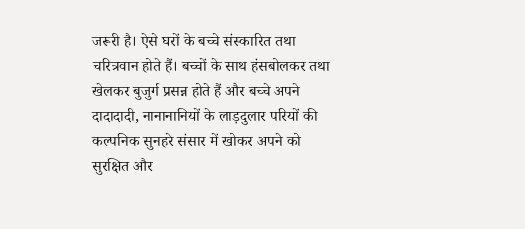जरूरी है। ऐसे घरों के बच्चे संस्कारित तथा चरित्रवान होते हैं। बच्चों के साथ हंसबोलकर तथा खेलकर बुजुर्ग प्रसन्न होते हैं और बच्चे अपने दादादादी, नानानानियों के लाड़दुलार परियों की कल्पनिक सुनहरे संसार में खोकर अपने को सुरक्षित और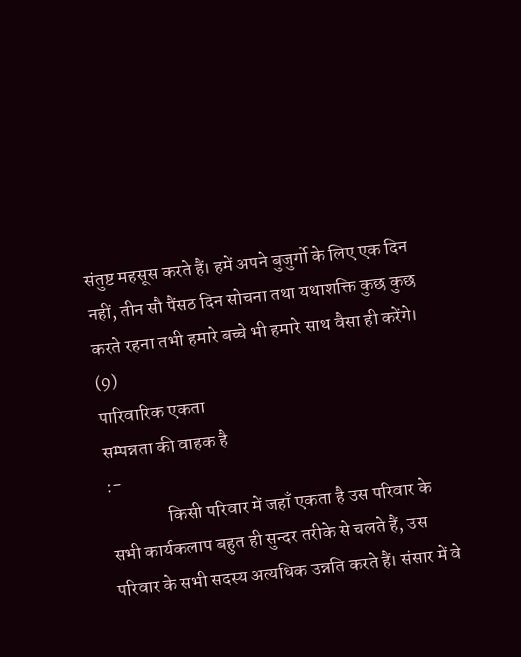संतुष्ट महसूस करते हैं। हमें अपने बुजुर्गो के लिए एक दिन नहीं, तीन सौ पैंसठ दिन सोचना तथा यथाशक्ति कुछ कुछ करते रहना तभी हमारे बच्चे भी हमारे साथ वैसा ही करेंगे।
(9)
पारिवारिक एकता
सम्पन्नता की वाहक है
:-
                किसी परिवार में जहाँ एकता है उस परिवार के सभी कार्यकलाप बहुत ही सुन्दर तरीके से चलते हैं, उस परिवार के सभी सदस्य अत्यधिक उन्नति करते हैं। संसार में वे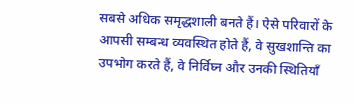सबसे अधिक समृद्धशाली बनते हैं। ऐसे परिवारों के आपसी सम्बन्ध व्यवस्थित होते हैं, वे सुखशान्ति का उपभोग करते हैं, वे निर्विघ्न और उनकी स्थितियाँ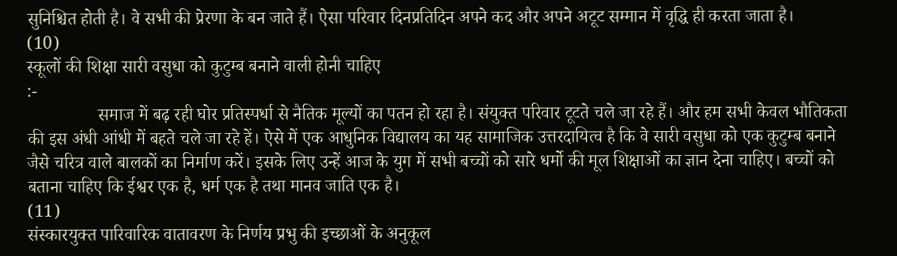सुनिश्चित होती है। वे सभी की प्रेरणा के बन जाते हैं। ऐसा परिवार दिनप्रतिदिन अपने कद और अपने अटूट सम्मान में वृद्धि ही करता जाता है।
(10)
स्कूलों की शिक्षा सारी वसुधा को कुटुम्ब बनाने वाली होनी चाहिए
:-
                समाज में बढ़ रही घोर प्रतिस्पर्धा से नैतिक मूल्यों का पतन हो रहा है। संयुक्त परिवार टूटते चले जा रहे हैं। और हम सभी केवल भौतिकता की इस अंधी आंधी में बहते चले जा रहे हें। ऐसे में एक आधुनिक विद्यालय का यह सामाजिक उत्तरदायित्व है कि वे सारी वसुधा को एक कुटुम्ब बनाने जैसे चरित्र वाले बालकों का निर्माण करें। इसके लिए उन्हें आज के युग में सभी बच्चों को सारे धर्मो की मूल शिक्षाओं का ज्ञान देना चाहिए। बच्चों को बताना चाहिए कि ईश्वर एक है, धर्म एक है तथा मानव जाति एक है।
(11)
संस्कारयुक्त पारिवारिक वातावरण के निर्णय प्रभु की इच्छाओं के अनुकूल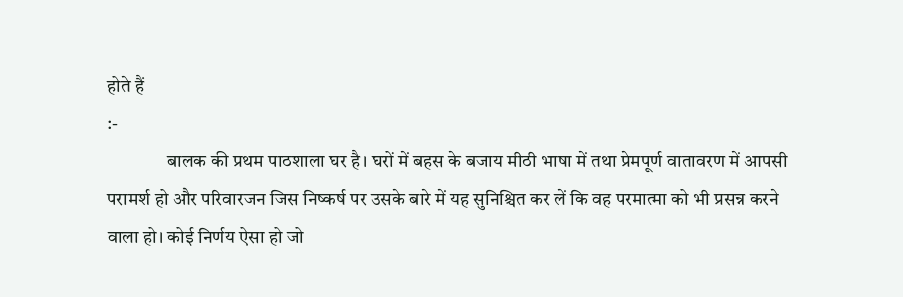होते हैं
:-
                बालक की प्रथम पाठशाला घर है। घरों में बहस के बजाय मीठी भाषा में तथा प्रेमपूर्ण वातावरण में आपसी परामर्श हो और परिवारजन जिस निष्कर्ष पर उसके बारे में यह सुनिश्चित कर लें कि वह परमात्मा को भी प्रसन्न करने वाला हो। कोई निर्णय ऐसा हो जो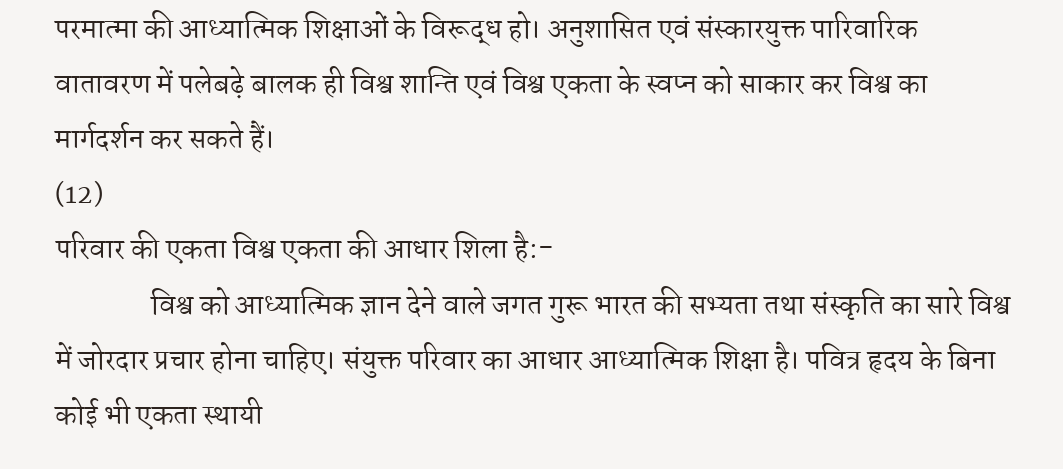परमात्मा की आध्यात्मिक शिक्षाओं के विरूद्ध हो। अनुशासित एवं संस्कारयुक्त पारिवारिक वातावरण में पलेबढ़े बालक ही विश्व शान्ति एवं विश्व एकता के स्वप्न को साकार कर विश्व का मार्गदर्शन कर सकते हैं।
(12)
परिवार की एकता विश्व एकता की आधार शिला है:-
                विश्व को आध्यात्मिक ज्ञान देने वाले जगत गुरू भारत की सभ्यता तथा संस्कृति का सारे विश्व में जोरदार प्रचार होना चाहिए। संयुक्त परिवार का आधार आध्यात्मिक शिक्षा है। पवित्र हृदय के बिना कोई भी एकता स्थायी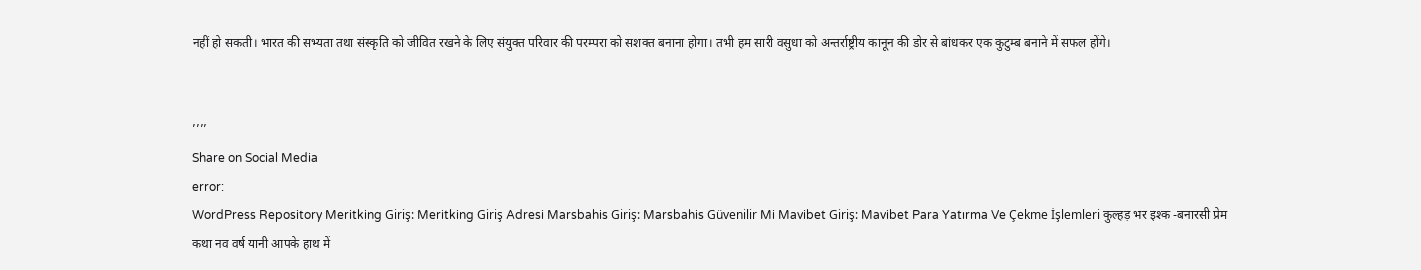नहीं हो सकती। भारत की सभ्यता तथा संस्कृति को जीवित रखने के लिए संयुक्त परिवार की परम्परा को सशक्त बनाना होगा। तभी हम सारी वसुधा को अन्तर्राष्ट्रीय कानून की डोर से बांधकर एक कुटुम्ब बनाने में सफल होंगे।


’’’’
Share on Social Media
error:
WordPress Repository Meritking Giriş: Meritking Giriş Adresi Marsbahis Giriş: Marsbahis Güvenilir Mi Mavibet Giriş: Mavibet Para Yatırma Ve Çekme İşlemleri कुल्हड़ भर इश्क -बनारसी प्रेम कथा नव वर्ष यानी आपके हाथ में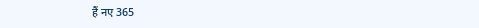हैं नए 365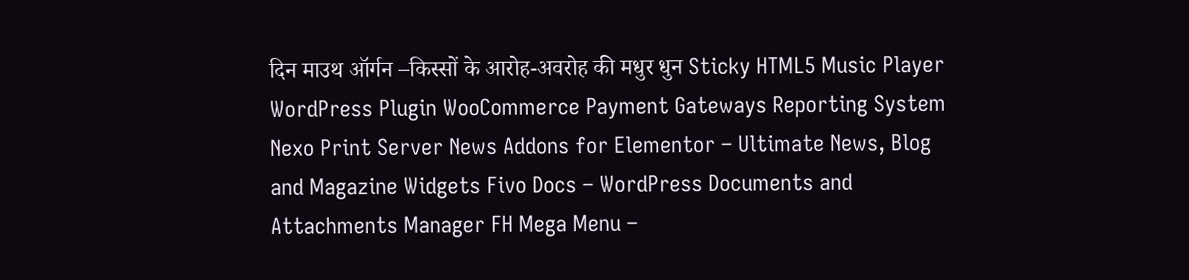दिन माउथ ऑर्गन –किस्सों के आरोह-अवरोह की मधुर धुन Sticky HTML5 Music Player WordPress Plugin WooCommerce Payment Gateways Reporting System Nexo Print Server News Addons for Elementor – Ultimate News, Blog and Magazine Widgets Fivo Docs – WordPress Documents and Attachments Manager FH Mega Menu –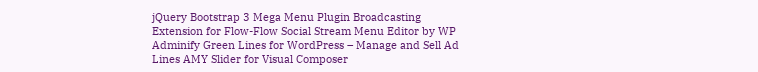jQuery Bootstrap 3 Mega Menu Plugin Broadcasting Extension for Flow-Flow Social Stream Menu Editor by WP Adminify Green Lines for WordPress – Manage and Sell Ad Lines AMY Slider for Visual Composer